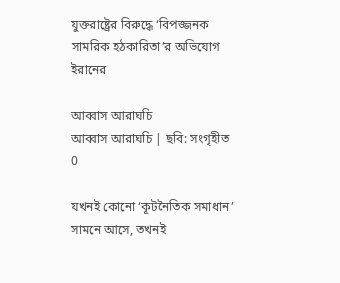যুক্তরাষ্ট্রের বিরুদ্ধে ‘বিপজ্জনক সামরিক হঠকারিতা’র অভিযোগ ইরানের

আব্বাস আরাঘচি
আব্বাস আরাঘচি | ছবি: সংগৃহীত
0

যখনই কোনো ‘কূটনৈতিক সমাধান’ সামনে আসে, তখনই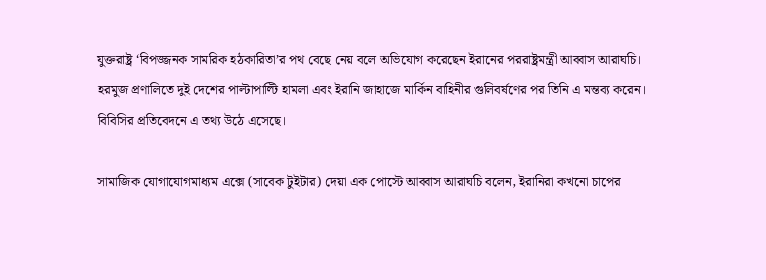যুক্তরাষ্ট্র ‘বিপজ্জনক সামরিক হঠকারিতা’র পথ বেছে নেয় বলে অভিযোগ করেছেন ইরানের পররাষ্ট্রমন্ত্রী আব্বাস আরাঘচি। হরমুজ প্রণালিতে দুই দেশের পাল্টাপাল্টি হামলা এবং ইরানি জাহাজে মার্কিন বাহিনীর গুলিবর্ষণের পর তিনি এ মন্তব্য করেন। বিবিসির প্রতিবেদনে এ তথ্য উঠে এসেছে।

সামাজিক যোগাযোগমাধ্যম এক্সে (সাবেক টুইটার) দেয়া এক পোস্টে আব্বাস আরাঘচি বলেন, ইরানিরা কখনো চাপের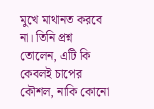মুখে মাথানত করবে না। তিনি প্রশ্ন তোলেন, এটি কি কেবলই চাপের কৌশল, নাকি কোনো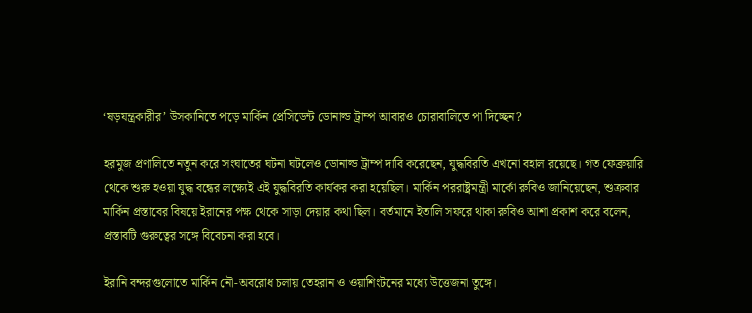‘ষড়যন্ত্রকারীর’ উসকানিতে পড়ে মার্কিন প্রেসিডেন্ট ডোনাল্ড ট্রাম্প আবারও চোরাবালিতে পা দিচ্ছেন?

হরমুজ প্রণালিতে নতুন করে সংঘাতের ঘটনা ঘটলেও ডোনাল্ড ট্রাম্প দাবি করেছেন, যুদ্ধবিরতি এখনো বহাল রয়েছে। গত ফেব্রুয়ারি থেকে শুরু হওয়া যুদ্ধ বন্ধের লক্ষ্যেই এই যুদ্ধবিরতি কার্যকর করা হয়েছিল। মার্কিন পররাষ্ট্রমন্ত্রী মার্কো রুবিও জানিয়েছেন, শুক্রবার মার্কিন প্রস্তাবের বিষয়ে ইরানের পক্ষ থেকে সাড়া দেয়ার কথা ছিল। বর্তমানে ইতালি সফরে থাকা রুবিও আশা প্রকাশ করে বলেন, প্রস্তাবটি গুরুত্বের সঙ্গে বিবেচনা করা হবে।

ইরানি বন্দরগুলোতে মার্কিন নৌ-অবরোধ চলায় তেহরান ও ওয়াশিংটনের মধ্যে উত্তেজনা তুঙ্গে।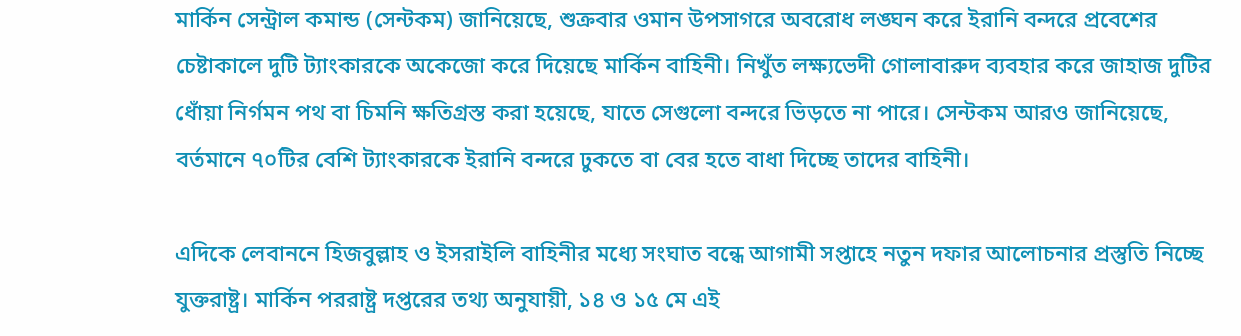মার্কিন সেন্ট্রাল কমান্ড (সেন্টকম) জানিয়েছে, শুক্রবার ওমান উপসাগরে অবরোধ লঙ্ঘন করে ইরানি বন্দরে প্রবেশের চেষ্টাকালে দুটি ট্যাংকারকে অকেজো করে দিয়েছে মার্কিন বাহিনী। নিখুঁত লক্ষ্যভেদী গোলাবারুদ ব্যবহার করে জাহাজ দুটির ধোঁয়া নির্গমন পথ বা চিমনি ক্ষতিগ্রস্ত করা হয়েছে, যাতে সেগুলো বন্দরে ভিড়তে না পারে। সেন্টকম আরও জানিয়েছে, বর্তমানে ৭০টির বেশি ট্যাংকারকে ইরানি বন্দরে ঢুকতে বা বের হতে বাধা দিচ্ছে তাদের বাহিনী।

এদিকে লেবাননে হিজবুল্লাহ ও ইসরাইলি বাহিনীর মধ্যে সংঘাত বন্ধে আগামী সপ্তাহে নতুন দফার আলোচনার প্রস্তুতি নিচ্ছে যুক্তরাষ্ট্র। মার্কিন পররাষ্ট্র দপ্তরের তথ্য অনুযায়ী, ১৪ ও ১৫ মে এই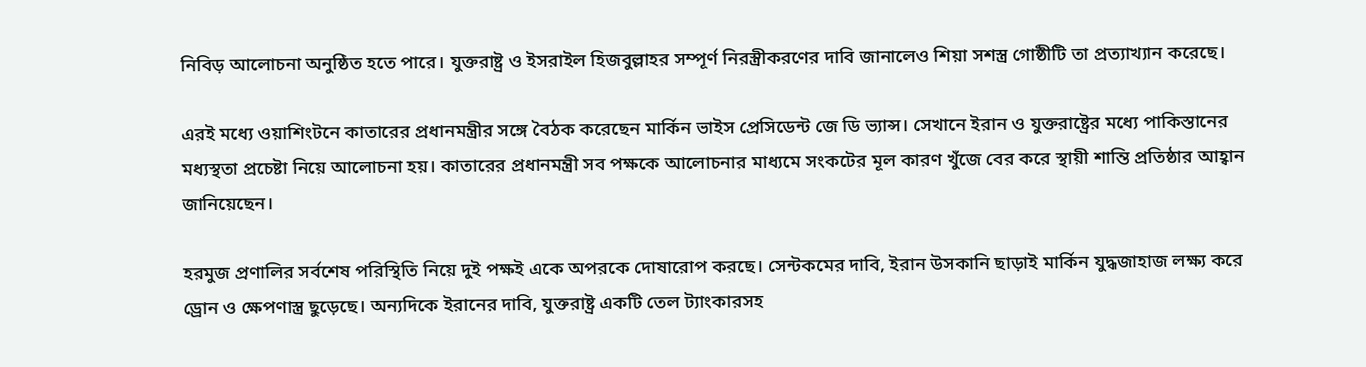নিবিড় আলোচনা অনুষ্ঠিত হতে পারে। যুক্তরাষ্ট্র ও ইসরাইল হিজবুল্লাহর সম্পূর্ণ নিরস্ত্রীকরণের দাবি জানালেও শিয়া সশস্ত্র গোষ্ঠীটি তা প্রত্যাখ্যান করেছে।

এরই মধ্যে ওয়াশিংটনে কাতারের প্রধানমন্ত্রীর সঙ্গে বৈঠক করেছেন মার্কিন ভাইস প্রেসিডেন্ট জে ডি ভ্যান্স। সেখানে ইরান ও যুক্তরাষ্ট্রের মধ্যে পাকিস্তানের মধ্যস্থতা প্রচেষ্টা নিয়ে আলোচনা হয়। কাতারের প্রধানমন্ত্রী সব পক্ষকে আলোচনার মাধ্যমে সংকটের মূল কারণ খুঁজে বের করে স্থায়ী শান্তি প্রতিষ্ঠার আহ্বান জানিয়েছেন।

হরমুজ প্রণালির সর্বশেষ পরিস্থিতি নিয়ে দুই পক্ষই একে অপরকে দোষারোপ করছে। সেন্টকমের দাবি, ইরান উসকানি ছাড়াই মার্কিন যুদ্ধজাহাজ লক্ষ্য করে ড্রোন ও ক্ষেপণাস্ত্র ছুড়েছে। অন্যদিকে ইরানের দাবি, যুক্তরাষ্ট্র একটি তেল ট্যাংকারসহ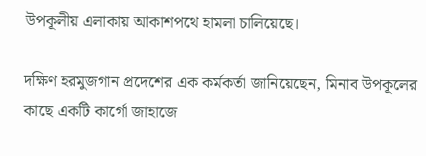উপকূলীয় এলাকায় আকাশপথে হামলা চালিয়েছে।

দক্ষিণ হরমুজগান প্রদেশের এক কর্মকর্তা জানিয়েছেন, মিনাব উপকূলের কাছে একটি কার্গো জাহাজে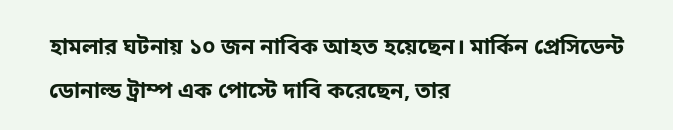হামলার ঘটনায় ১০ জন নাবিক আহত হয়েছেন। মার্কিন প্রেসিডেন্ট ডোনাল্ড ট্রাম্প এক পোস্টে দাবি করেছেন, তার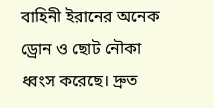বাহিনী ইরানের অনেক ড্রোন ও ছোট নৌকা ধ্বংস করেছে। দ্রুত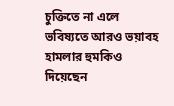চুক্তিতে না এলে ভবিষ্যতে আরও ভয়াবহ হামলার হুমকিও দিয়েছেন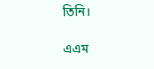তিনি।

এএম